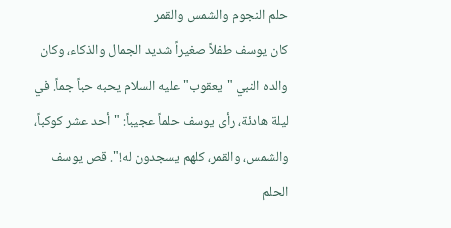حلم النجوم والشمس والقمر
كان يوسف طفلاً صغيراً شديد الجمال والذكاء، وكان والده النبي "يعقوب" عليه السلام يحبه حباً جماً. في ليلة هادئة، رأى يوسف حلماً عجيباً: "أحد عشر كوكباً، والشمس، والقمر، كلهم يسجدون له!". قص يوسف الحلم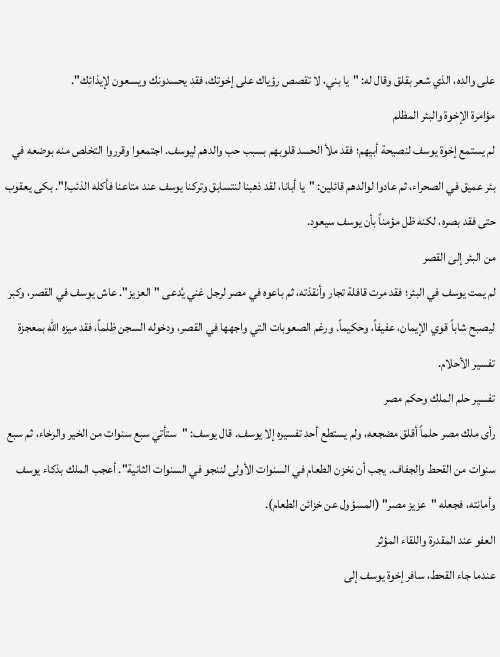على والده، الذي شعر بقلق وقال له: "يا بني، لا تقصص رؤياك على إخوتك، فقد يحسدونك ويسعون لإيذائك".
مؤامرة الإخوة والبئر المظلم
لم يستمع إخوة يوسف لنصيحة أبيهم؛ فقد ملأ الحسد قلوبهم بسبب حب والدهم ليوسف. اجتمعوا وقرروا التخلص منه بوضعه في بئر عميق في الصحراء، ثم عادوا لوالدهم قائلين: "يا أبانا، لقد ذهبنا لنتسابق وتركنا يوسف عند متاعنا فأكله الذئب!". بكى يعقوب حتى فقد بصره، لكنه ظل مؤمناً بأن يوسف سيعود.
من البئر إلى القصر
لم يمت يوسف في البئر؛ فقد مرت قافلة تجار وأنقذته، ثم باعوه في مصر لرجل غني يُدعى "العزيز". عاش يوسف في القصر، وكبر ليصبح شاباً قوي الإيمان، عفيفاً، وحكيماً. ورغم الصعوبات التي واجهها في القصر، ودخوله السجن ظلماً، فقد ميزه الله بمعجزة تفسير الأحلام.
تفسير حلم الملك وحكم مصر
رأى ملك مصر حلماً أقلق مضجعه، ولم يستطع أحد تفسيره إلا يوسف. قال يوسف: "ستأتي سبع سنوات من الخير والرخاء، ثم سبع سنوات من القحط والجفاف. يجب أن نخزن الطعام في السنوات الأولى لننجو في السنوات الثانية". أعجب الملك بذكاء يوسف وأمانته، فجعله "عزيز مصر" (المسؤول عن خزائن الطعام).
العفو عند المقدرة واللقاء المؤثر
عندما جاء القحط، سافر إخوة يوسف إلى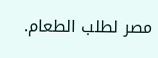مصر لطلب الطعام.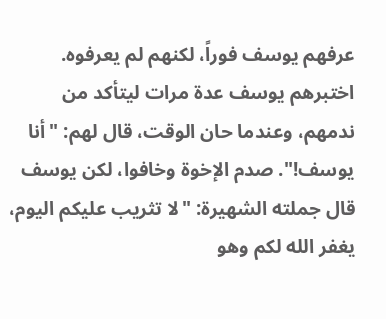عرفهم يوسف فوراً، لكنهم لم يعرفوه. اختبرهم يوسف عدة مرات ليتأكد من ندمهم، وعندما حان الوقت، قال لهم: "أنا يوسف!". صدم الإخوة وخافوا، لكن يوسف قال جملته الشهيرة: "لا تثريب عليكم اليوم، يغفر الله لكم وهو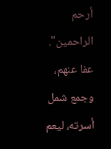أرحم الراحمين". عفا عنهم، وجمع شمل أسرته، ليعم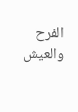الفرح والعيش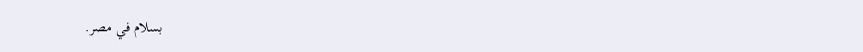بسلام في مصر.